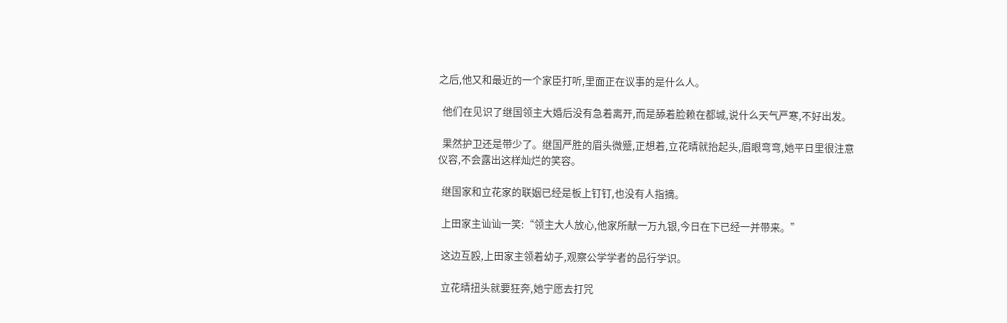之后,他又和最近的一个家臣打听,里面正在议事的是什么人。

  他们在见识了继国领主大婚后没有急着离开,而是舔着脸赖在都城,说什么天气严寒,不好出发。

  果然护卫还是带少了。继国严胜的眉头微蹙,正想着,立花晴就抬起头,眉眼弯弯,她平日里很注意仪容,不会露出这样灿烂的笑容。

  继国家和立花家的联姻已经是板上钉钉,也没有人指摘。

  上田家主讪讪一笑:“领主大人放心,他家所献一万九银,今日在下已经一并带来。”

  这边互殴,上田家主领着幼子,观察公学学者的品行学识。

  立花晴扭头就要狂奔,她宁愿去打咒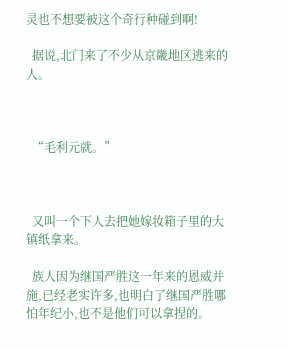灵也不想要被这个奇行种碰到啊!

  据说,北门来了不少从京畿地区逃来的人。



  “毛利元就。”



  又叫一个下人去把她嫁妆箱子里的大镇纸拿来。

  族人因为继国严胜这一年来的恩威并施,已经老实许多,也明白了继国严胜哪怕年纪小,也不是他们可以拿捏的。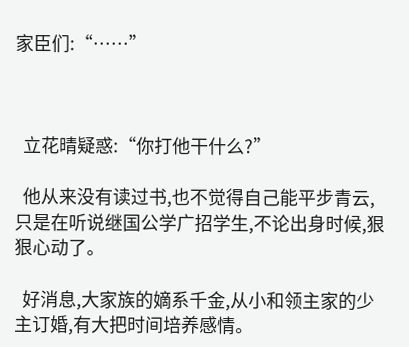家臣们:“……”



  立花晴疑惑:“你打他干什么?”

  他从来没有读过书,也不觉得自己能平步青云,只是在听说继国公学广招学生,不论出身时候,狠狠心动了。

  好消息,大家族的嫡系千金,从小和领主家的少主订婚,有大把时间培养感情。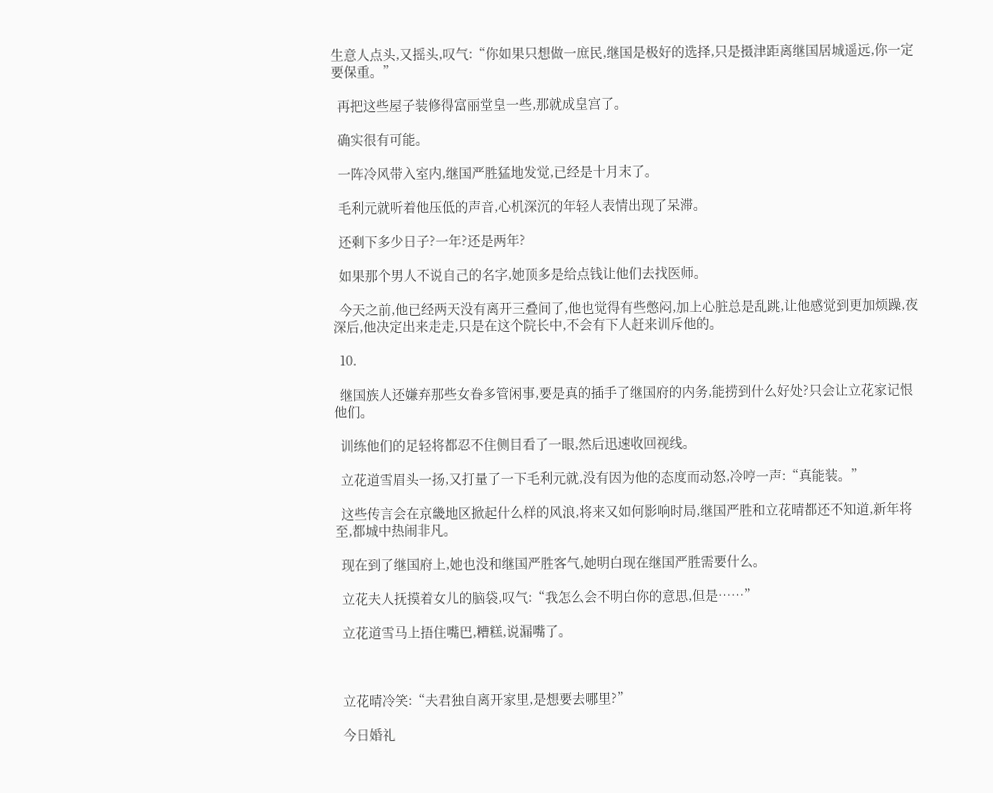生意人点头,又摇头,叹气:“你如果只想做一庶民,继国是极好的选择,只是摄津距离继国居城遥远,你一定要保重。”

  再把这些屋子装修得富丽堂皇一些,那就成皇宫了。

  确实很有可能。

  一阵冷风带入室内,继国严胜猛地发觉,已经是十月末了。

  毛利元就听着他压低的声音,心机深沉的年轻人表情出现了呆滞。

  还剩下多少日子?一年?还是两年?

  如果那个男人不说自己的名字,她顶多是给点钱让他们去找医师。

  今天之前,他已经两天没有离开三叠间了,他也觉得有些憋闷,加上心脏总是乱跳,让他感觉到更加烦躁,夜深后,他决定出来走走,只是在这个院长中,不会有下人赶来训斥他的。

  10.

  继国族人还嫌弃那些女眷多管闲事,要是真的插手了继国府的内务,能捞到什么好处?只会让立花家记恨他们。

  训练他们的足轻将都忍不住侧目看了一眼,然后迅速收回视线。

  立花道雪眉头一扬,又打量了一下毛利元就,没有因为他的态度而动怒,冷哼一声:“真能装。”

  这些传言会在京畿地区掀起什么样的风浪,将来又如何影响时局,继国严胜和立花晴都还不知道,新年将至,都城中热闹非凡。

  现在到了继国府上,她也没和继国严胜客气,她明白现在继国严胜需要什么。

  立花夫人抚摸着女儿的脑袋,叹气:“我怎么会不明白你的意思,但是……”

  立花道雪马上捂住嘴巴,糟糕,说漏嘴了。



  立花晴冷笑:“夫君独自离开家里,是想要去哪里?”

  今日婚礼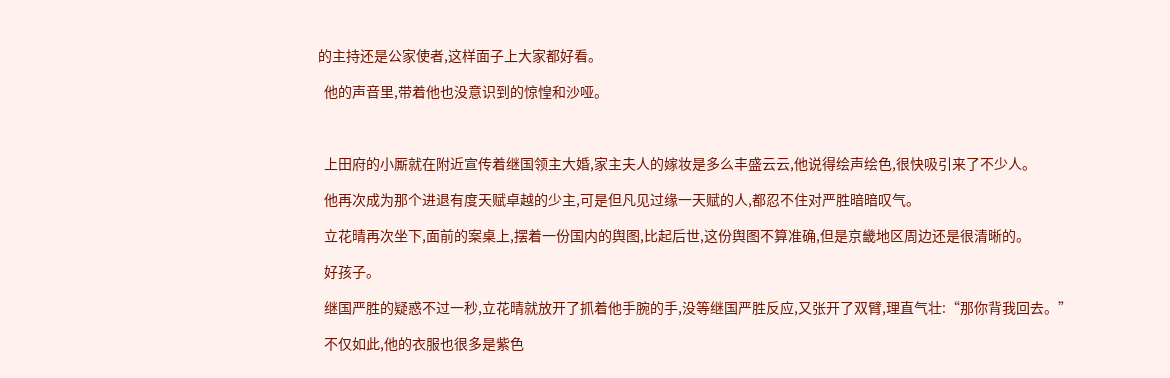的主持还是公家使者,这样面子上大家都好看。

  他的声音里,带着他也没意识到的惊惶和沙哑。



  上田府的小厮就在附近宣传着继国领主大婚,家主夫人的嫁妆是多么丰盛云云,他说得绘声绘色,很快吸引来了不少人。

  他再次成为那个进退有度天赋卓越的少主,可是但凡见过缘一天赋的人,都忍不住对严胜暗暗叹气。

  立花晴再次坐下,面前的案桌上,摆着一份国内的舆图,比起后世,这份舆图不算准确,但是京畿地区周边还是很清晰的。

  好孩子。

  继国严胜的疑惑不过一秒,立花晴就放开了抓着他手腕的手,没等继国严胜反应,又张开了双臂,理直气壮:“那你背我回去。”

  不仅如此,他的衣服也很多是紫色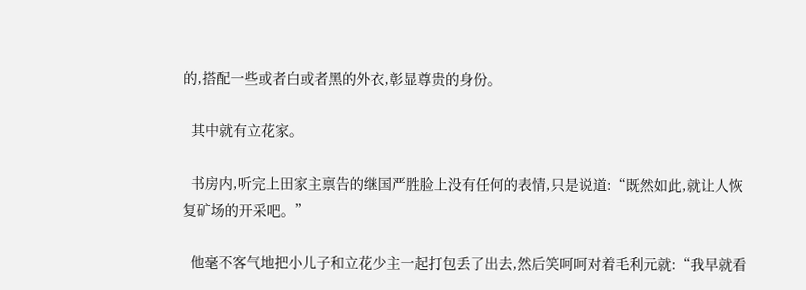的,搭配一些或者白或者黑的外衣,彰显尊贵的身份。

  其中就有立花家。

  书房内,听完上田家主禀告的继国严胜脸上没有任何的表情,只是说道:“既然如此,就让人恢复矿场的开采吧。”

  他毫不客气地把小儿子和立花少主一起打包丢了出去,然后笑呵呵对着毛利元就:“我早就看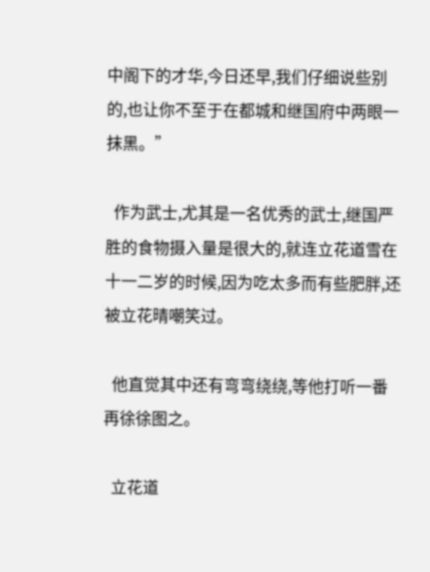中阁下的才华,今日还早,我们仔细说些别的,也让你不至于在都城和继国府中两眼一抹黑。”

  作为武士,尤其是一名优秀的武士,继国严胜的食物摄入量是很大的,就连立花道雪在十一二岁的时候,因为吃太多而有些肥胖,还被立花晴嘲笑过。

  他直觉其中还有弯弯绕绕,等他打听一番再徐徐图之。

  立花道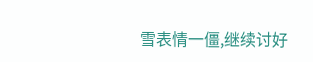雪表情一僵,继续讨好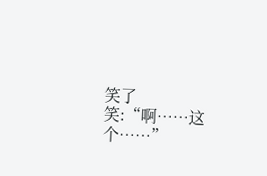笑了笑:“啊……这个……”